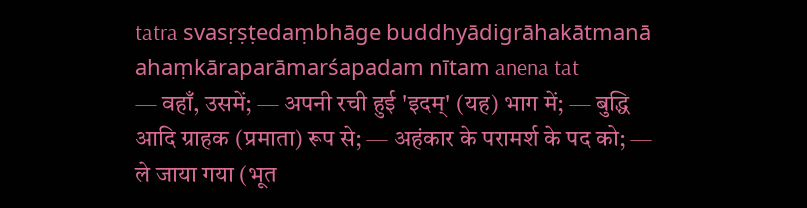tatra svasṛṣṭedaṃbhāge buddhyādigrāhakātmanā
ahaṃkāraparāmarśapadam nītam anena tat
— वहाँ, उसमें; — अपनी रची हुई 'इदम्' (यह) भाग में; — बुद्धि आदि ग्राहक (प्रमाता) रूप से; — अहंकार के परामर्श के पद को; — ले जाया गया (भूत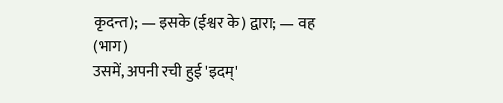कृदन्त); — इसके (ईश्वर के) द्वारा; — वह (भाग)
उसमें, अपनी रची हुई 'इदम्'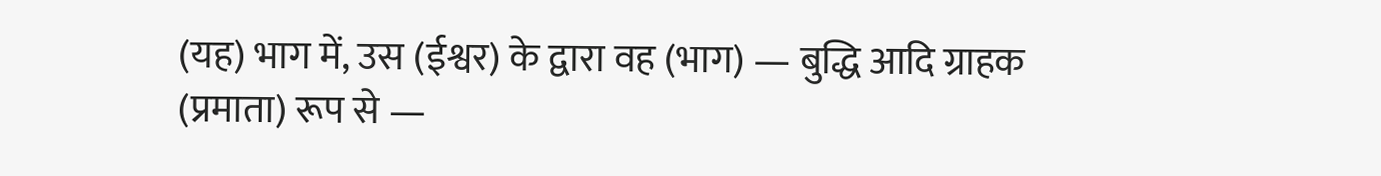(यह) भाग में, उस (ईश्वर) के द्वारा वह (भाग) — बुद्धि आदि ग्राहक (प्रमाता) रूप से —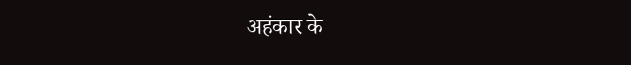अहंकार के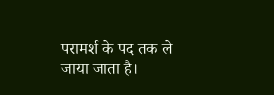परामर्श के पद तक ले जाया जाता है।